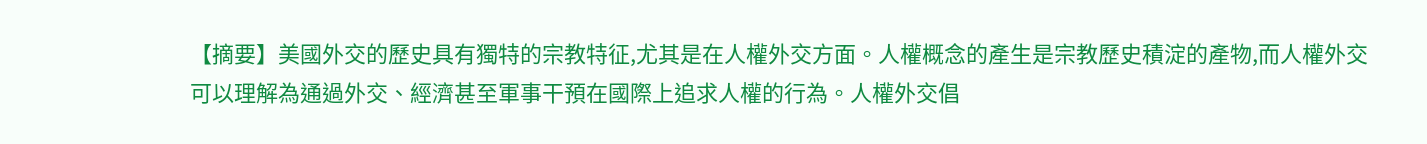【摘要】美國外交的歷史具有獨特的宗教特征,尤其是在人權外交方面。人權概念的產生是宗教歷史積淀的產物,而人權外交可以理解為通過外交、經濟甚至軍事干預在國際上追求人權的行為。人權外交倡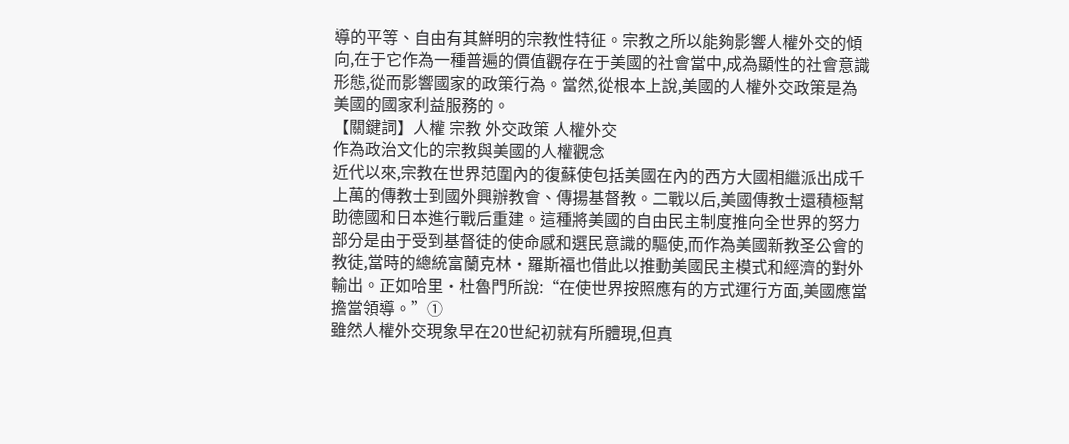導的平等、自由有其鮮明的宗教性特征。宗教之所以能夠影響人權外交的傾向,在于它作為一種普遍的價值觀存在于美國的社會當中,成為顯性的社會意識形態,從而影響國家的政策行為。當然,從根本上說,美國的人權外交政策是為美國的國家利益服務的。
【關鍵詞】人權 宗教 外交政策 人權外交
作為政治文化的宗教與美國的人權觀念
近代以來,宗教在世界范圍內的復蘇使包括美國在內的西方大國相繼派出成千上萬的傳教士到國外興辦教會、傳揚基督教。二戰以后,美國傳教士還積極幫助德國和日本進行戰后重建。這種將美國的自由民主制度推向全世界的努力部分是由于受到基督徒的使命感和選民意識的驅使,而作為美國新教圣公會的教徒,當時的總統富蘭克林·羅斯福也借此以推動美國民主模式和經濟的對外輸出。正如哈里·杜魯門所說:“在使世界按照應有的方式運行方面,美國應當擔當領導。”①
雖然人權外交現象早在20世紀初就有所體現,但真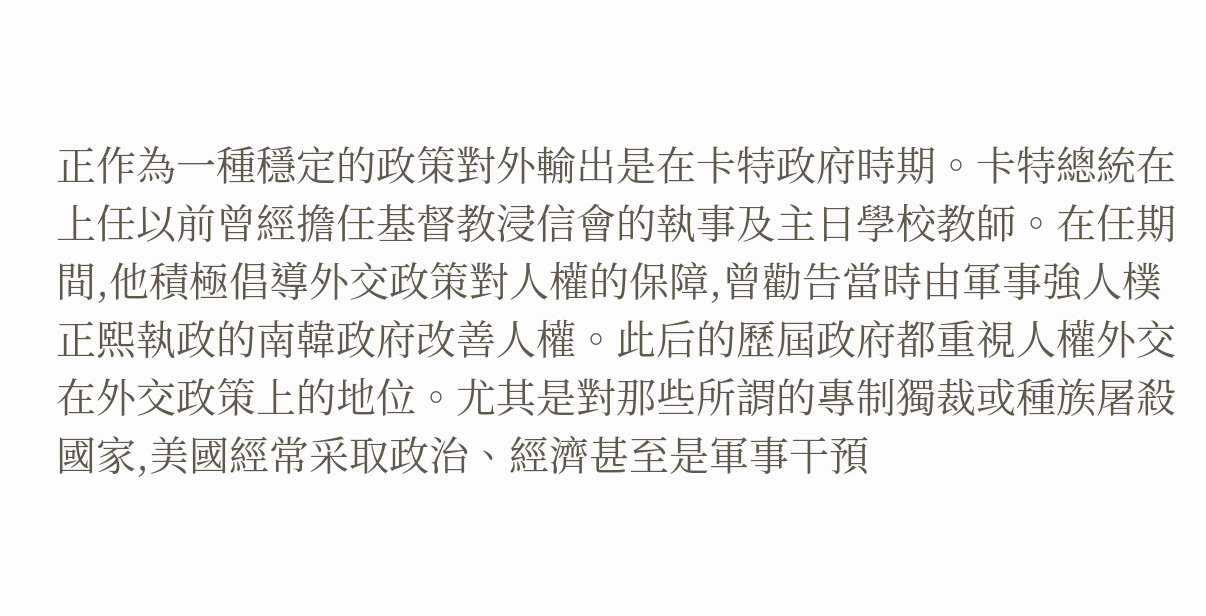正作為一種穩定的政策對外輸出是在卡特政府時期。卡特總統在上任以前曾經擔任基督教浸信會的執事及主日學校教師。在任期間,他積極倡導外交政策對人權的保障,曾勸告當時由軍事強人樸正熙執政的南韓政府改善人權。此后的歷屆政府都重視人權外交在外交政策上的地位。尤其是對那些所謂的專制獨裁或種族屠殺國家,美國經常采取政治、經濟甚至是軍事干預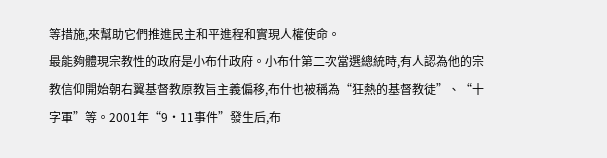等措施,來幫助它們推進民主和平進程和實現人權使命。
最能夠體現宗教性的政府是小布什政府。小布什第二次當選總統時,有人認為他的宗教信仰開始朝右翼基督教原教旨主義偏移,布什也被稱為“狂熱的基督教徒”、“十字軍”等。2001年“9·11事件”發生后,布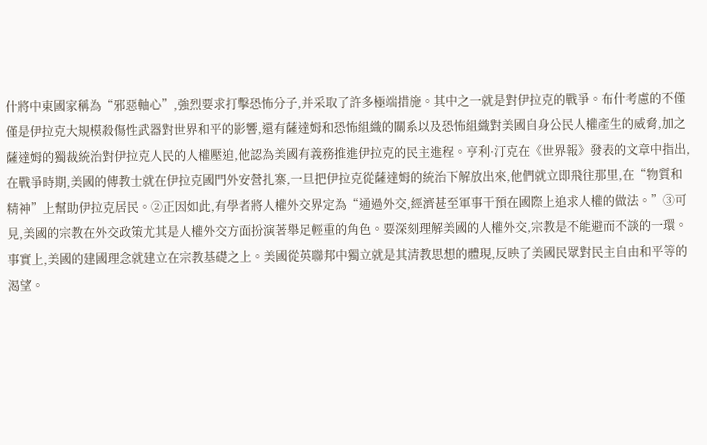什將中東國家稱為“邪惡軸心”,強烈要求打擊恐怖分子,并采取了許多極端措施。其中之一就是對伊拉克的戰爭。布什考慮的不僅僅是伊拉克大規模殺傷性武器對世界和平的影響,還有薩達姆和恐怖組織的關系以及恐怖組織對美國自身公民人權產生的威脅,加之薩達姆的獨裁統治對伊拉克人民的人權壓迫,他認為美國有義務推進伊拉克的民主進程。亨利·汀克在《世界報》發表的文章中指出,在戰爭時期,美國的傳教士就在伊拉克國門外安營扎寨,一旦把伊拉克從薩達姆的統治下解放出來,他們就立即飛往那里,在“物質和精神”上幫助伊拉克居民。②正因如此,有學者將人權外交界定為“通過外交,經濟甚至軍事干預在國際上追求人權的做法。”③可見,美國的宗教在外交政策尤其是人權外交方面扮演著舉足輕重的角色。要深刻理解美國的人權外交,宗教是不能避而不談的一環。
事實上,美國的建國理念就建立在宗教基礎之上。美國從英聯邦中獨立就是其清教思想的體現,反映了美國民眾對民主自由和平等的渴望。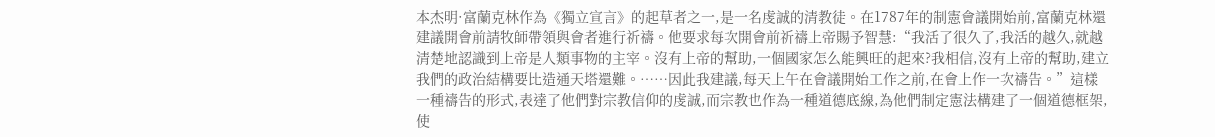本杰明·富蘭克林作為《獨立宣言》的起草者之一,是一名虔誠的清教徒。在1787年的制憲會議開始前,富蘭克林還建議開會前請牧師帶領與會者進行祈禱。他要求每次開會前祈禱上帝賜予智慧:“我活了很久了,我活的越久,就越清楚地認識到上帝是人類事物的主宰。沒有上帝的幫助,一個國家怎么能興旺的起來?我相信,沒有上帝的幫助,建立我們的政治結構要比造通天塔還難。……因此我建議,每天上午在會議開始工作之前,在會上作一次禱告。”這樣一種禱告的形式,表達了他們對宗教信仰的虔誠,而宗教也作為一種道德底線,為他們制定憲法構建了一個道德框架,使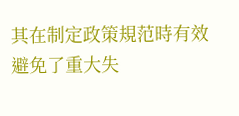其在制定政策規范時有效避免了重大失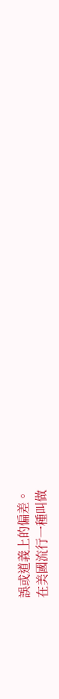誤或道義上的偏差。
在美國流行一種叫做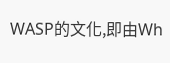WASP的文化,即由Wh